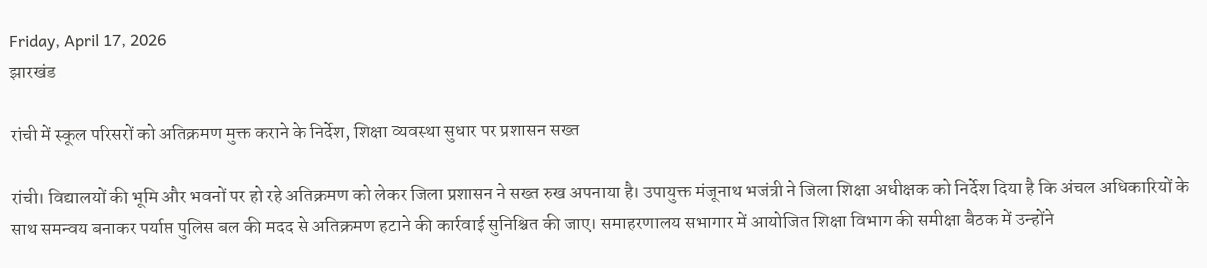Friday, April 17, 2026
झारखंड

रांची में स्कूल परिसरों को अतिक्रमण मुक्त कराने के निर्देश, शिक्षा व्यवस्था सुधार पर प्रशासन सख्त

रांची। विद्यालयों की भूमि और भवनों पर हो रहे अतिक्रमण को लेकर जिला प्रशासन ने सख्त रुख अपनाया है। उपायुक्त मंजूनाथ भजंत्री ने जिला शिक्षा अधीक्षक को निर्देश दिया है कि अंचल अधिकारियों के साथ समन्वय बनाकर पर्याप्त पुलिस बल की मदद से अतिक्रमण हटाने की कार्रवाई सुनिश्चित की जाए। समाहरणालय सभागार में आयोजित शिक्षा विभाग की समीक्षा बैठक में उन्होंने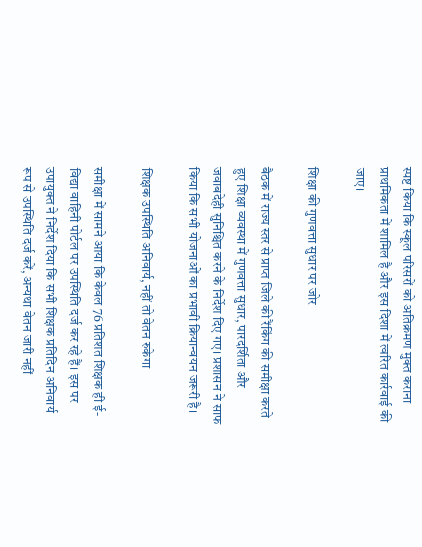स्पष्ट किया कि स्कूल परिसरों को अतिक्रमण मुक्त कराना प्राथमिकता में शामिल है और इस दिशा में त्वरित कार्रवाई की जाए।

शिक्षा की गुणवत्ता सुधार पर जोर

बैठक में राज्य स्तर से प्राप्त जिले की रैंकिंग की समीक्षा करते हुए शिक्षा व्यवस्था में गुणवत्ता सुधार, पारदर्शिता और जवाबदेही सुनिश्चित करने के निर्देश दिए गए। प्रशासन ने साफ किया कि सभी योजनाओं का प्रभावी क्रियान्वयन जरूरी है।

शिक्षक उपस्थिति अनिवार्य, नहीं तो वेतन रुकेगा

समीक्षा में सामने आया कि केवल 76 प्रतिशत शिक्षक ही ई-विद्या वाहिनी पोर्टल पर उपस्थिति दर्ज कर रहे हैं। इस पर उपायुक्त ने निर्देश दिया कि सभी शिक्षक प्रतिदिन अनिवार्य रूप से उपस्थिति दर्ज करें, अन्यथा वेतन जारी नहीं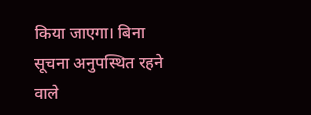किया जाएगा। बिना सूचना अनुपस्थित रहने वाले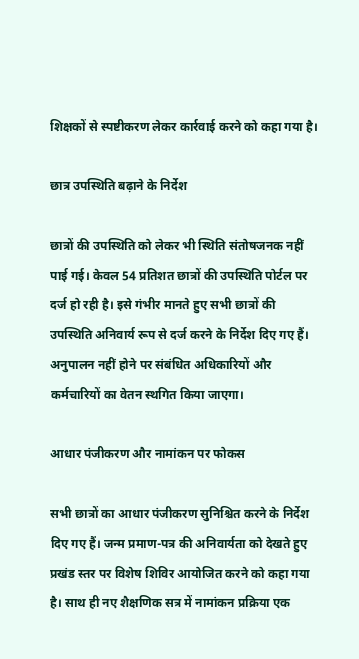शिक्षकों से स्पष्टीकरण लेकर कार्रवाई करने को कहा गया है।

छात्र उपस्थिति बढ़ाने के निर्देश

छात्रों की उपस्थिति को लेकर भी स्थिति संतोषजनक नहीं पाई गई। केवल 54 प्रतिशत छात्रों की उपस्थिति पोर्टल पर दर्ज हो रही है। इसे गंभीर मानते हुए सभी छात्रों की उपस्थिति अनिवार्य रूप से दर्ज करने के निर्देश दिए गए हैं। अनुपालन नहीं होने पर संबंधित अधिकारियों और कर्मचारियों का वेतन स्थगित किया जाएगा।

आधार पंजीकरण और नामांकन पर फोकस

सभी छात्रों का आधार पंजीकरण सुनिश्चित करने के निर्देश दिए गए हैं। जन्म प्रमाण-पत्र की अनिवार्यता को देखते हुए प्रखंड स्तर पर विशेष शिविर आयोजित करने को कहा गया है। साथ ही नए शैक्षणिक सत्र में नामांकन प्रक्रिया एक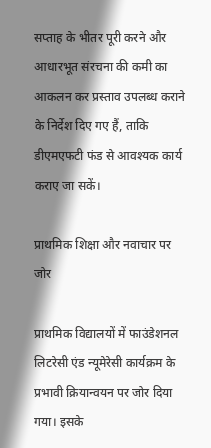सप्ताह के भीतर पूरी करने और आधारभूत संरचना की कमी का आकलन कर प्रस्ताव उपलब्ध कराने के निर्देश दिए गए हैं, ताकि डीएमएफटी फंड से आवश्यक कार्य कराए जा सकें।

प्राथमिक शिक्षा और नवाचार पर जोर

प्राथमिक विद्यालयों में फाउंडेशनल लिटरेसी एंड न्यूमेरेसी कार्यक्रम के प्रभावी क्रियान्वयन पर जोर दिया गया। इसके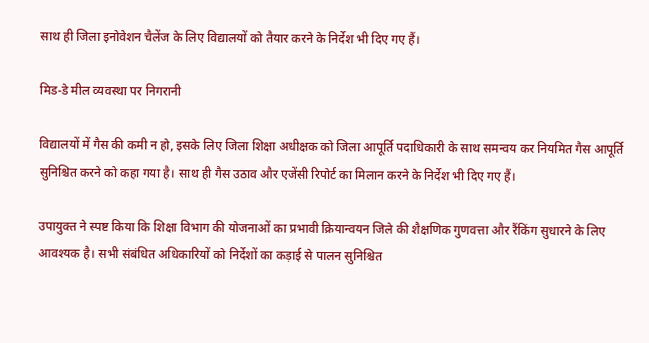साथ ही जिला इनोवेशन चैलेंज के लिए विद्यालयों को तैयार करने के निर्देश भी दिए गए हैं।

मिड-डे मील व्यवस्था पर निगरानी

विद्यालयों में गैस की कमी न हो, इसके लिए जिला शिक्षा अधीक्षक को जिला आपूर्ति पदाधिकारी के साथ समन्वय कर नियमित गैस आपूर्ति सुनिश्चित करने को कहा गया है। साथ ही गैस उठाव और एजेंसी रिपोर्ट का मिलान करने के निर्देश भी दिए गए हैं।

उपायुक्त ने स्पष्ट किया कि शिक्षा विभाग की योजनाओं का प्रभावी क्रियान्वयन जिले की शैक्षणिक गुणवत्ता और रैंकिंग सुधारने के लिए आवश्यक है। सभी संबंधित अधिकारियों को निर्देशों का कड़ाई से पालन सुनिश्चित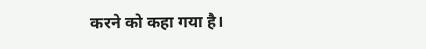करने को कहा गया है।